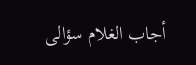أجاب الغلام سؤالى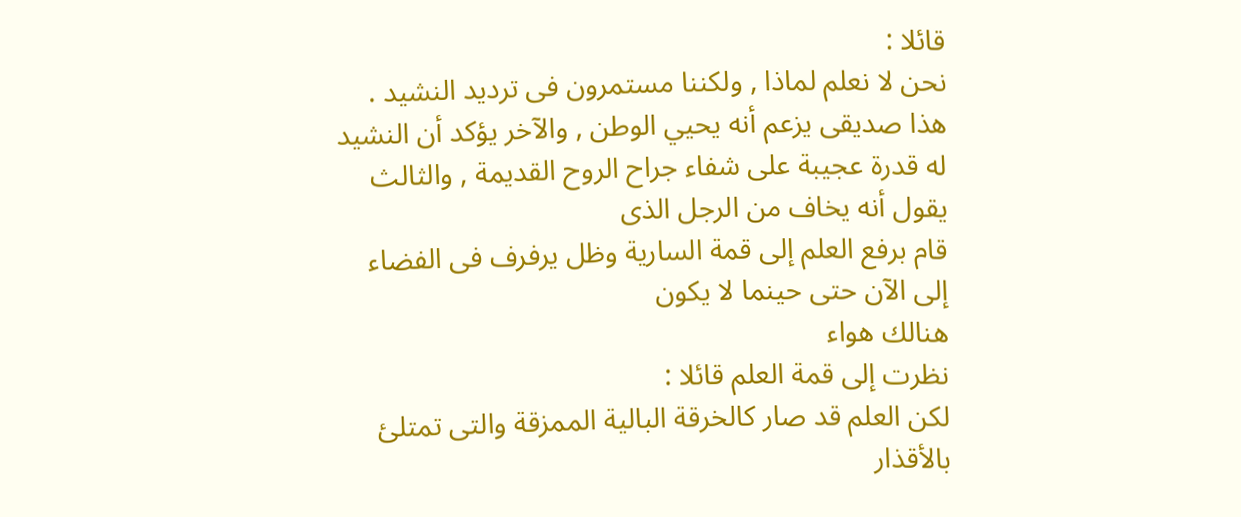قائلا :
نحن لا نعلم لماذا , ولكننا مستمرون فى ترديد النشيد .
هذا صديقى يزعم أنه يحيي الوطن , والآخر يؤكد أن النشيد
له قدرة عجيبة على شفاء جراح الروح القديمة , والثالث يقول أنه يخاف من الرجل الذى
قام برفع العلم إلى قمة السارية وظل يرفرف فى الفضاء إلى الآن حتى حينما لا يكون
هنالك هواء
نظرت إلى قمة العلم قائلا :
لكن العلم قد صار كالخرقة البالية الممزقة والتى تمتلئ
بالأقذار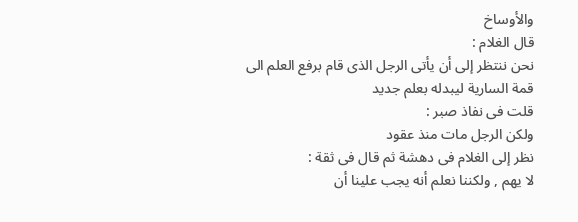والأوساخ
قال الغلام :
نحن ننتظر إلى أن يأتى الرجل الذى قام برفع العلم الى
قمة السارية ليبدله بعلم جديد
قلت فى نفاذ صبر :
ولكن الرجل مات منذ عقود
نظر إلى الغلام فى دهشة ثم قال فى ثقة :
لا يهم , ولكننا نعلم أنه يجب علينا أن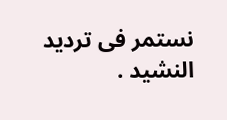نستمر فى ترديد
النشيد .